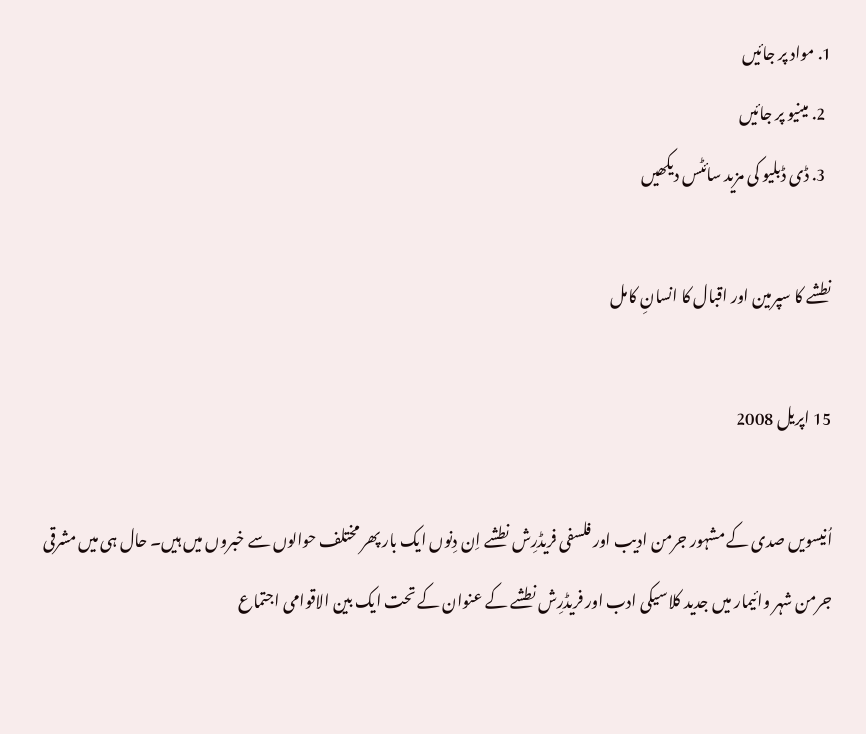1. مواد پر جائیں
  2. مینیو پر جائیں
  3. ڈی ڈبلیو کی مزید سائٹس دیکھیں

نطشے کا سپرمین اور اقبال کا انسانِ کامل

15 اپریل 2008

اُنیسویں صدی کے مشہور جرمن ادیب اور فلسفی فریڈرِش نطشے اِن دِنوں ایک بار پھر مختلف حوالوں سے خبروں میں ہیں۔ حال ہی میں مشرقی جرمن شہر وائیمار میں جدید کلاسیکی ادب اور فریڈرِش نطشے کے عنوان کے تحت ایک بین الاقوامی اجتماع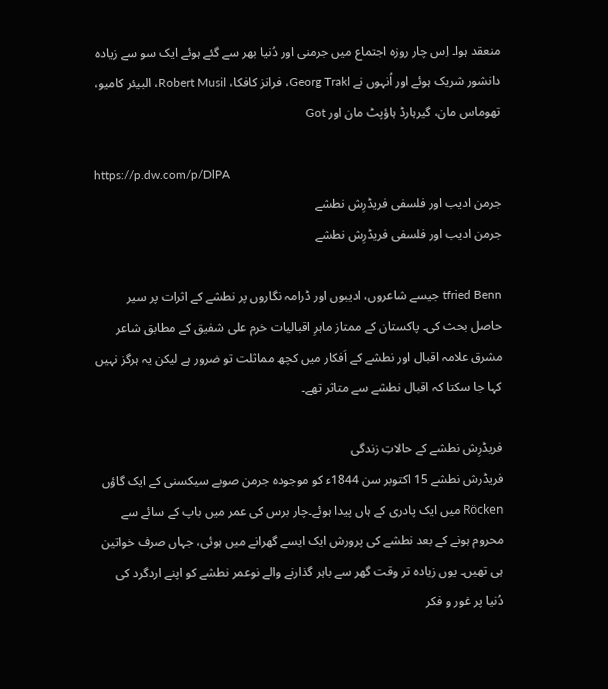منعقد ہوا۔ اِس چار روزہ اجتماع میں جرمنی اور دُنیا بھر سے گئے ہوئے ایک سو سے زیادہ دانشور شریک ہوئے اور اُنہوں نے Georg Trakl، فرانز کافکا، Robert Musil، البیئر کامیو، تھوماس مان، گیرہارڈ ہاؤپٹ مان اور Got

https://p.dw.com/p/DlPA
جرمن ادیب اور فلسفی فریڈرِش نطشے
جرمن ادیب اور فلسفی فریڈرِش نطشے

tfried Benn جیسے شاعروں، ادیبوں اور ڈرامہ نگاروں پر نطشے کے اثرات پر سیر حاصل بحث کی۔ پاکستان کے ممتاز ماہرِ اقبالیات خرم علی شفیق کے مطابق شاعر مشرق علامہ اقبال اور نطشے کے اَفکار میں کچھ مماثلت تو ضرور ہے لیکن یہ ہرگز نہیں کہا جا سکتا کہ اقبال نطشے سے متاثر تھے۔

فریڈرِش نطشے کے حالاتِ زندگی
فریڈرش نطشے 15 اکتوبر سن 1844ء کو موجودہ جرمن صوبے سیکسنی کے ایک گاؤں Röcken میں ایک پادری کے ہاں پیدا ہوئے۔چار برس کی عمر میں باپ کے سائے سے محروم ہونے کے بعد نطشے کی پرورش ایک ایسے گھرانے میں ہوئی، جہاں صرف خواتین ہی تھیں۔ یوں زیادہ تر وقت گھر سے باہر گذارنے والے نوعمر نطشے کو اپنے اردگرد کی دُنیا پر غور و فکر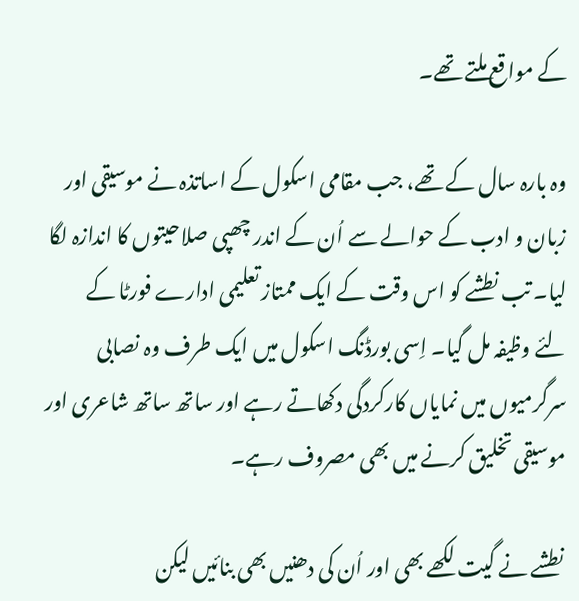کے مواقع ملتے تھے۔

وہ بارہ سال کے تھے، جب مقامی اسکول کے اساتذہ نے موسیقی اور زبان و ادب کے حوالے سے اُن کے اندر چھپی صلاحیتوں کا اندازہ لگا لیا۔ تب نطشے کو اس وقت کے ایک ممتاز تعلیمی ادارے فورٹا کے لئے وظیفہ مل گیا۔ اِسی بورڈنگ اسکول میں ایک طرف وہ نصابی سرگرمیوں میں نمایاں کارکردگی دکھاتے رہے اور ساتھ ساتھ شاعری اور موسیقی تخلیق کرنے میں بھی مصروف رہے۔

نطشے نے گیت لکھے بھی اور اُن کی دھنیں بھی بنائیں لیکن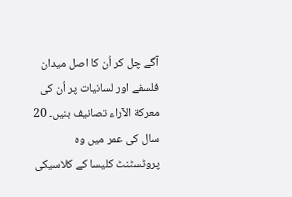آگے چل کر اُن کا اصل میدان فلسفے اور لسانیات پر اُن کی معرکة الآراء تصانیف بنیں۔ 20 سال کی عمر میں وہ پروٹسٹنٹ کلیسا کے کلاسیکی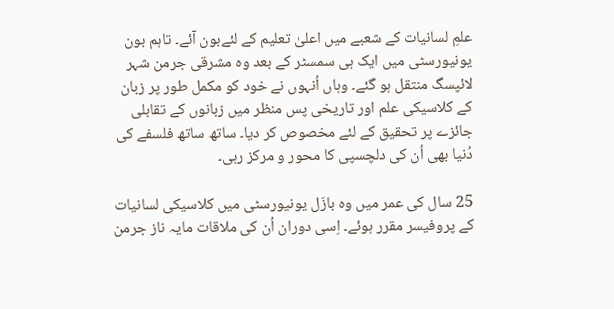علمِ لسانیات کے شعبے میں اعلیٰ تعلیم کے لئےبون آئے۔ تاہم بون یونیورسٹی میں ایک ہی سمسٹر کے بعد وہ مشرقی جرمن شہر لائپسگ منتقل ہو گئے۔ وہاں اُنہوں نے خود کو مکمل طور پر زبان کے کلاسیکی علم اور تاریخی پس منظر میں زبانوں کے تقابلی جائزے پر تحقیق کے لئے مخصوص کر دیا۔ ساتھ ساتھ فلسفے کی دُنیا بھی اُن کی دلچسپی کا محور و مرکز رہی۔

25 سال کی عمر میں وہ بازَل یونیورسٹی میں کلاسیکی لسانیات کے پروفیسر مقرر ہوئے۔ اِسی دوران اُن کی ملاقات مایہ ناز جرمن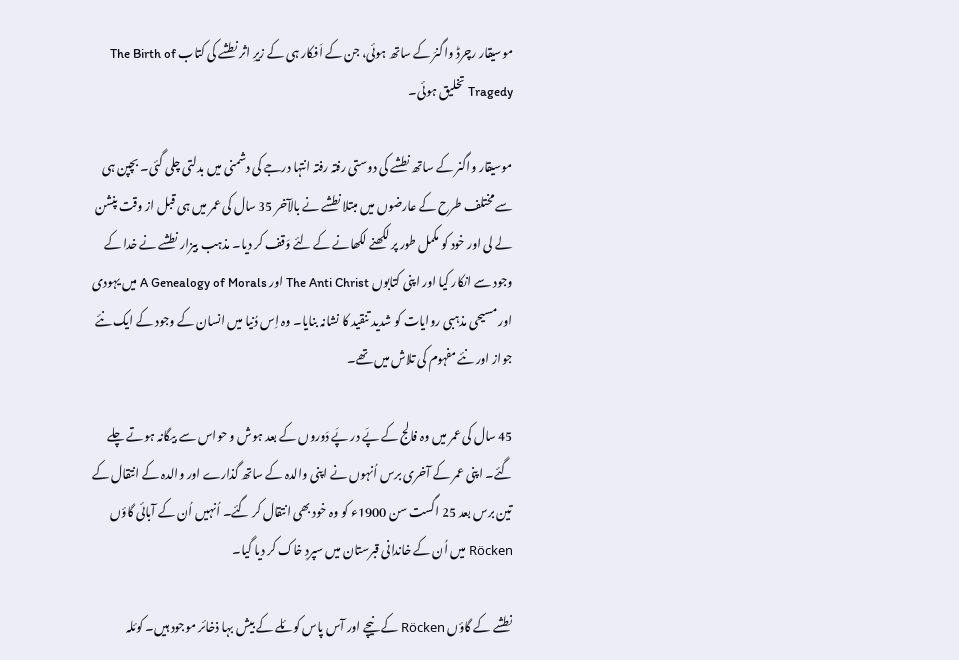موسیقار رچرڈ واگنرَ کے ساتھ ہوئی، جن کے اَفکار ہی کے زیرِ اثر نطشے کی کتاب The Birth of Tragedy تخلیق ہوئی۔

موسیقار واگنر کے ساتھ نطشے کی دوستی رفتہ رفتہ انتہا درجے کی دشمنی میں بدلتی چلی گئی۔ بچپن ہی سے مختلف طرح کے عارضوں میں مبتلا نطشے نے بالآخر 35 سال کی عمر میں ہی قبل از وقت پنشن لے لی اور خود کو مکمل طور پر لکھنے لکھانے کے لئے وَقف کر دیا۔ مذہب بیزار نطشے نے خدا کے وجود سے انکار کیا اور اپنی کتابوں The Anti Christ اور A Genealogy of Morals میں یہودی اور مسیحی مذہبی روایات کو شدید تنقید کا نشانہ بنایا۔ وہ اِس دُنیا میں انسان کے وجود کے ایک نئے جواز اور نئے مفہوم کی تلاش میں تھے۔

45 سال کی عمر میں وہ فالج کے پَے در پَے دَوروں کے بعد ہوش و حواس سے بیگانہ ہوتے چلے گئے۔ اپنی عمر کے آخری برس اُنہوں نے اپنی والدہ کے ساتھ گذارے اور والدہ کے انتقال کے تین برس بعد 25 اگست سن 1900ء کو وہ خود بھی انتقال کر گئے۔ اُنہیں اُن کے آبائی گاؤں Röcken میں اُن کے خاندانی قبرستان میں سپردِ خاک کر دیا گیا۔

نطشے کے گاؤں Röcken کے نیچے اور آس پاس کوئلے کے بیش بہا ذخائر موجود ہیں۔ کوئلہ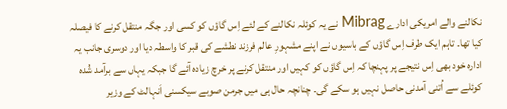نکالنے والے امریکی ادارے Mibrag نے یہ کوئلہ نکالنے کے لئے اِس گاؤں کو کسی اور جگہ منتقل کرنے کا فیصلہ کیا تھا۔ تاہم ایک طرف اِس گاؤں کے باسیوں نے اپنے مشہورِ عالم فرزند نطشے کی قبر کا واسطہ دیا اور دوسری جانب یہ ادارہ خود بھی اِس نتیجے پر پہنچا کہ اِس گاؤں کو کہیں اور منتقل کرنے پر خرچ زیادہ آئے گا جبکہ یہاں سے برآمد شُدہ کوئلے سے اُتنی آمدنی حاصل نہیں ہو سکے گی۔ چنانچہ حال ہی میں جرمن صوبے سیکسنی اَنہالٹ کے وزیر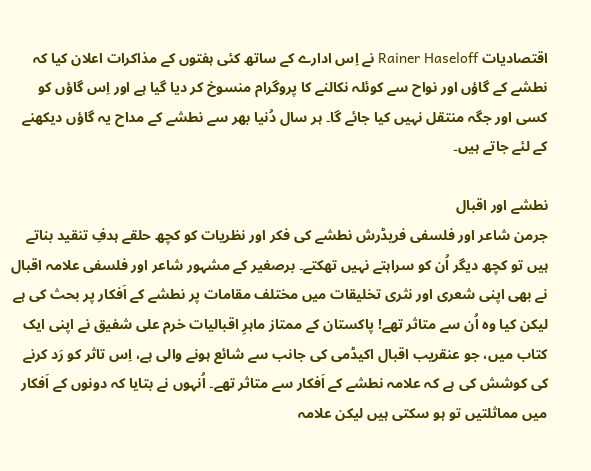اقتصادیات Rainer Haseloff نے اِس ادارے کے ساتھ کئی ہفتوں کے مذاکرات اعلان کیا کہ نطشے کے گاؤں اور نواح سے کوئلہ نکالنے کا پروگرام منسوخ کر دیا گیا ہے اور اِس گاؤں کو کسی اور جگہ منتقل نہیں کیا جائے گا۔ ہر سال دُنیا بھر سے نطشے کے مداح یہ گاؤں دیکھنے کے لئے جاتے ہیں۔

نطشے اور اقبال
جرمن شاعر اور فلسفی فریڈرش نطشے کی فکر اور نظریات کو کچھ حلقے ہدفِ تنقید بناتے ہیں تو کچھ دیگر اُن کو سراہتے نہیں تھکتے۔ برصغیر کے مشہور شاعر اور فلسفی علامہ اقبال نے بھی اپنی شعری اور نثری تخلیقات میں مختلف مقامات پر نطشے کے اَفکار پر بحث کی ہے لیکن کیا وہ اُن سے متاثر تھے! پاکستان کے ممتاز ماہرِ اقبالیات خرم علی شفیق نے اپنی ایک کتاب میں، جو عنقریب اقبال اکیڈمی کی جانب سے شائع ہونے والی ہے، اِس تاثر کو رَد کرنے کی کوشش کی ہے کہ علامہ نطشے کے اَفکار سے متاثر تھے۔ اُنہوں نے بتایا کہ دونوں کے اَفکار میں مماثلتیں تو ہو سکتی ہیں لیکن علامہ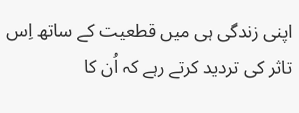اپنی زندگی ہی میں قطعیت کے ساتھ اِس تاثر کی تردید کرتے رہے کہ اُن کا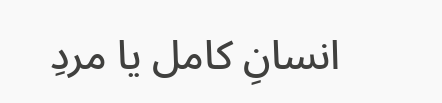انسانِ کامل یا مردِ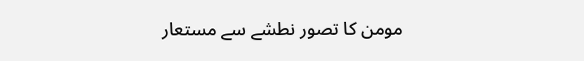مومن کا تصور نطشے سے مستعار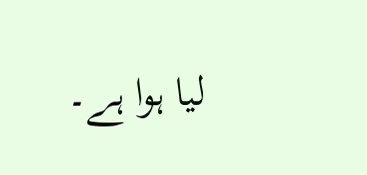لیا ہوا ہے۔